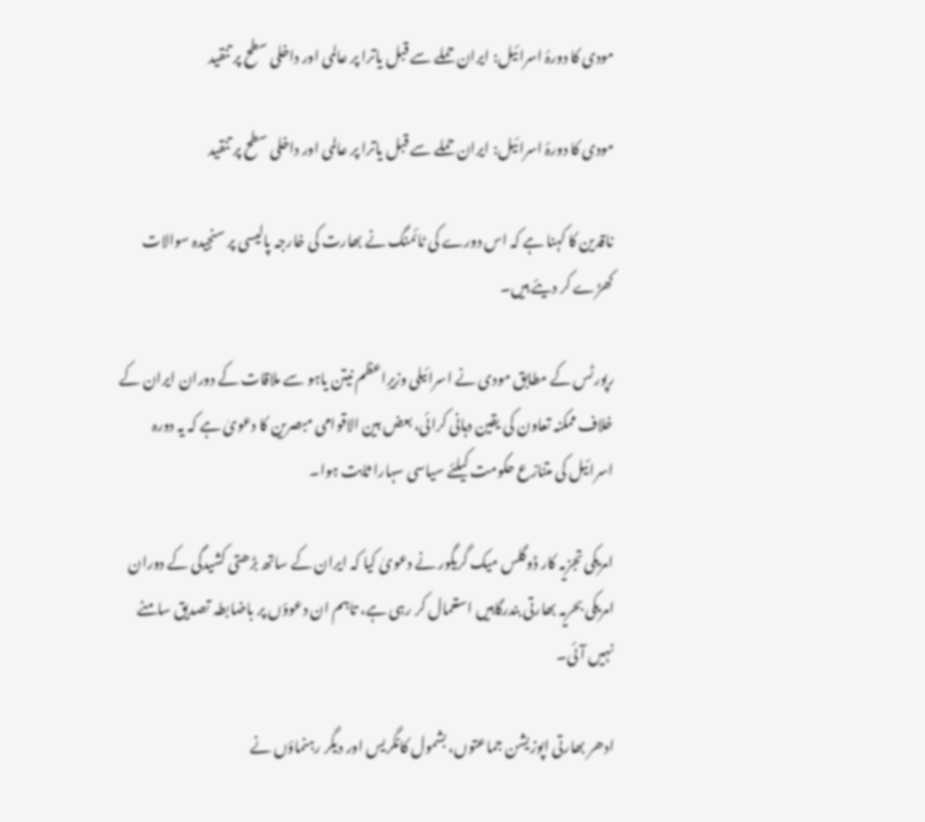مودی کا دورۂ اسرائیل: ایران حملے سے قبل یاترا پر عالمی اور داخلی سطح پر تنقید

مودی کا دورۂ اسرائیل: ایران حملے سے قبل یاترا پر عالمی اور داخلی سطح پر تنقید

ناقدین کا کہنا ہے کہ اس دورے کی ٹائمنگ نے بھارت کی خارجہ پالیسی پر سنجیدہ سوالات کھڑے کر دیئے ہیں۔

رپورٹس کے مطابق مودی نے اسرائیلی وزیرِاعظم نیتن یاہو سے ملاقات کے دوران ایران کے خلاف ممکنہ تعاون کی یقین دہانی کرائی، بعض بین الاقوامی مبصرین کا دعویٰ ہے کہ یہ دورہ اسرائیل کی متنازع حکومت کیلئے سیاسی سہارا ثابت ہوا۔

امریکی تجزیہ کار ڈوگلس میک گریگور نے دعویٰ کیا کہ ایران کے ساتھ بڑھتی کشیدگی کے دوران امریکی بحریہ بھارتی بندرگاہیں استعمال کر رہی ہے، تاہم ان دعوؤں پر باضابطہ تصدیق سامنے نہیں آئی۔

ادھر بھارتی اپوزیشن جماعتوں، بشمول کانگریس اور دیگر رہنماؤں نے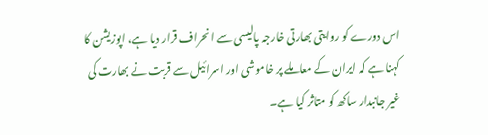اس دورے کو روایتی بھارتی خارجہ پالیسی سے انحراف قرار دیا ہے، اپوزیشن کا کہنا ہے کہ ایران کے معاملے پر خاموشی اور اسرائیل سے قربت نے بھارت کی غیر جانبدار ساکھ کو متاثر کیا ہے۔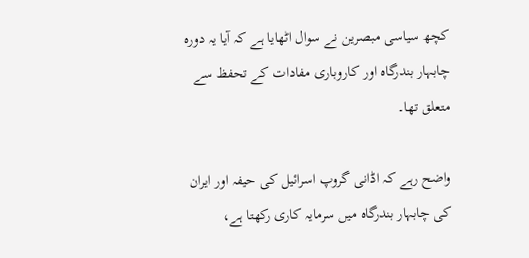کچھ سیاسی مبصرین نے سوال اٹھایا ہے کہ آیا یہ دورہ چابہار بندرگاہ اور کاروباری مفادات کے تحفظ سے متعلق تھا۔

واضح رہے کہ اڈانی گروپ اسرائیل کی حیفہ اور ایران کی چابہار بندرگاہ میں سرمایہ کاری رکھتا ہے،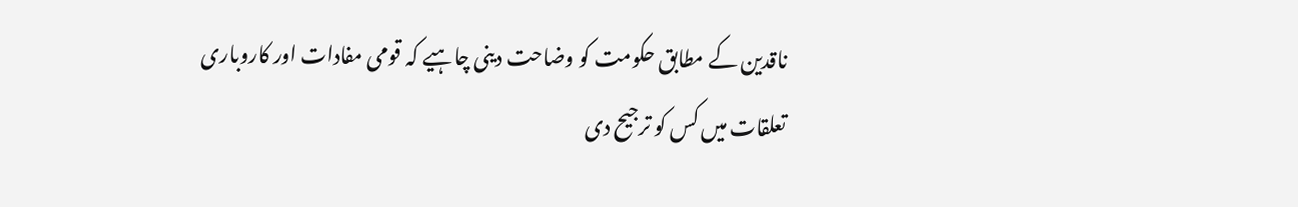ناقدین کے مطابق حکومت کو وضاحت دینی چاہیے کہ قومی مفادات اور کاروباری تعلقات میں کس کو ترجیح دی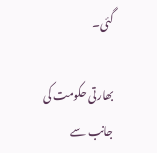گئی۔

بھارتی حکومت کی جانب سے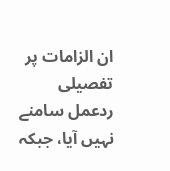ان الزامات پر تفصیلی ردعمل سامنے نہیں آیا، جبکہ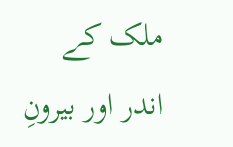ملک کے اندر اور بیرونِ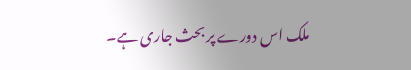ملک اس دورے پر بحث جاری ہے۔